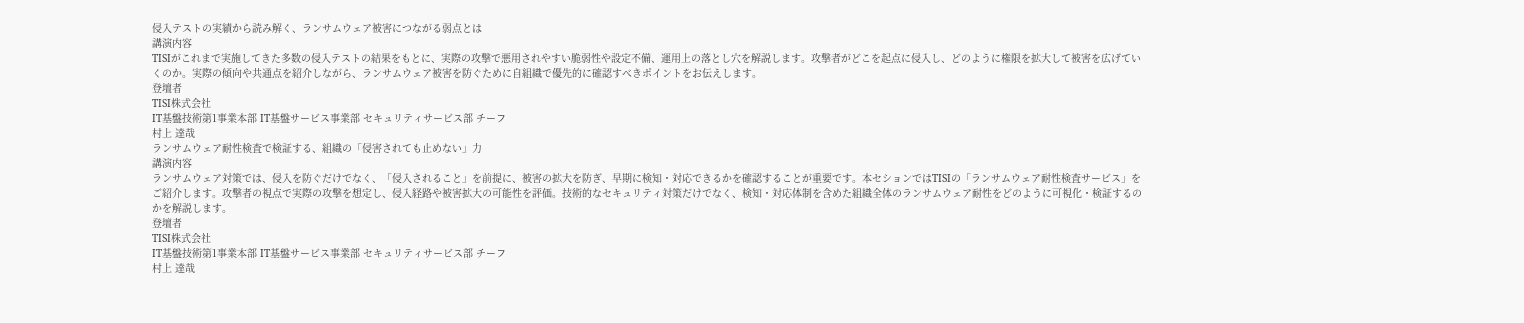侵入テストの実績から読み解く、ランサムウェア被害につながる弱点とは
講演内容
TISIがこれまで実施してきた多数の侵入テストの結果をもとに、実際の攻撃で悪用されやすい脆弱性や設定不備、運用上の落とし穴を解説します。攻撃者がどこを起点に侵入し、どのように権限を拡大して被害を広げていくのか。実際の傾向や共通点を紹介しながら、ランサムウェア被害を防ぐために自組織で優先的に確認すべきポイントをお伝えします。
登壇者
TISI株式会社
IT基盤技術第1事業本部 IT基盤サービス事業部 セキュリティサービス部 チーフ
村上 達哉
ランサムウェア耐性検査で検証する、組織の「侵害されても止めない」力
講演内容
ランサムウェア対策では、侵入を防ぐだけでなく、「侵入されること」を前提に、被害の拡大を防ぎ、早期に検知・対応できるかを確認することが重要です。本セションではTISIの「ランサムウェア耐性検査サービス」をご紹介します。攻撃者の視点で実際の攻撃を想定し、侵入経路や被害拡大の可能性を評価。技術的なセキュリティ対策だけでなく、検知・対応体制を含めた組織全体のランサムウェア耐性をどのように可視化・検証するのかを解説します。
登壇者
TISI株式会社
IT基盤技術第1事業本部 IT基盤サービス事業部 セキュリティサービス部 チーフ
村上 達哉